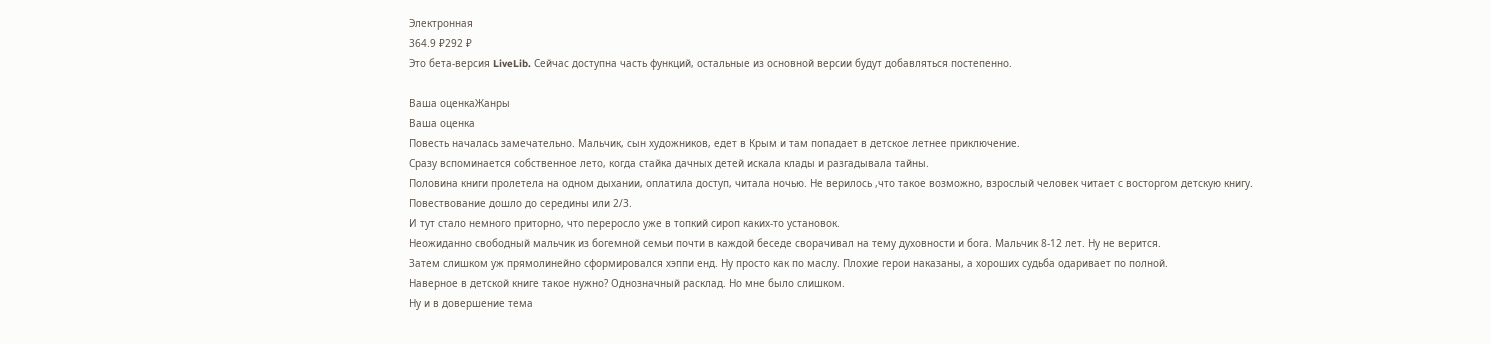Электронная
364.9 ₽292 ₽
Это бета-версия LiveLib. Сейчас доступна часть функций, остальные из основной версии будут добавляться постепенно.

Ваша оценкаЖанры
Ваша оценка
Повесть началась замечательно. Мальчик, сын художников, едет в Крым и там попадает в детское летнее приключение.
Сразу вспоминается собственное лето, когда стайка дачных детей искала клады и разгадывала тайны.
Половина книги пролетела на одном дыхании, оплатила доступ, читала ночью. Не верилось ,что такое возможно, взрослый человек читает с восторгом детскую книгу.
Повествование дошло до середины или 2/3.
И тут стало немного приторно, что переросло уже в топкий сироп каких-то установок.
Неожиданно свободный мальчик из богемной семьи почти в каждой беседе сворачивал на тему духовности и бога. Мальчик 8-12 лет. Ну не верится.
Затем слишком уж прямолинейно сформировался хэппи енд. Ну просто как по маслу. Плохие герои наказаны, а хороших судьба одаривает по полной.
Наверное в детской книге такое нужно? Однозначный расклад. Но мне было слишком.
Ну и в довершение тема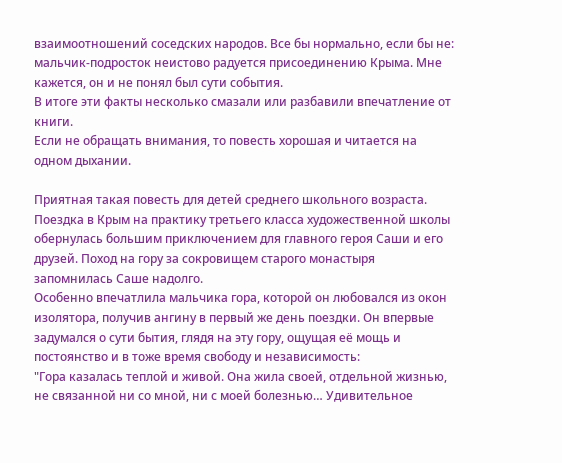взаимоотношений соседских народов. Все бы нормально, если бы не: мальчик-подросток неистово радуется присоединению Крыма. Мне кажется, он и не понял был сути события.
В итоге эти факты несколько смазали или разбавили впечатление от книги.
Если не обращать внимания, то повесть хорошая и читается на одном дыхании.

Приятная такая повесть для детей среднего школьного возраста. Поездка в Крым на практику третьего класса художественной школы обернулась большим приключением для главного героя Саши и его друзей. Поход на гору за сокровищем старого монастыря запомнилась Саше надолго.
Особенно впечатлила мальчика гора, которой он любовался из окон изолятора, получив ангину в первый же день поездки. Он впервые задумался о сути бытия, глядя на эту гору, ощущая её мощь и постоянство и в тоже время свободу и независимость:
"Гора казалась теплой и живой. Она жила своей, отдельной жизнью, не связанной ни со мной, ни с моей болезнью… Удивительное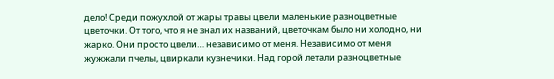дело! Среди пожухлой от жары травы цвели маленькие разноцветные цветочки. От того, что я не знал их названий, цветочкам было ни холодно, ни жарко. Они просто цвели… независимо от меня. Независимо от меня жужжали пчелы, цвиркали кузнечики. Над горой летали разноцветные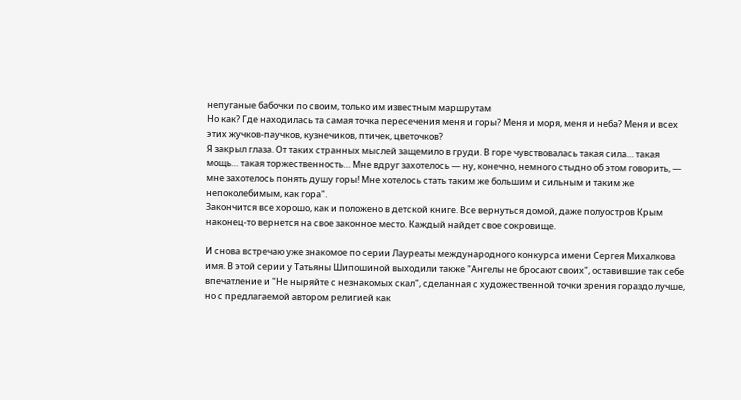непуганые бабочки по своим, только им известным маршрутам
Но как? Где находилась та самая точка пересечения меня и горы? Меня и моря, меня и неба? Меня и всех этих жучков-паучков, кузнечиков, птичек, цветочков?
Я закрыл глаза. От таких странных мыслей защемило в груди. В горе чувствовалась такая сила… такая мощь… такая торжественность… Мне вдруг захотелось — ну, конечно, немного стыдно об этом говорить, — мне захотелось понять душу горы! Мне хотелось стать таким же большим и сильным и таким же непоколебимым, как гора".
Закончится все хорошо, как и положено в детской книге. Все вернуться домой, даже полуостров Крым наконец-то вернется на свое законное место. Каждый найдет свое сокровище.

И снова встречаю уже знакомое по серии Лауреаты международного конкурса имени Сергея Михалкова имя. В этой серии у Татьяны Шипошиной выходили также "Ангелы не бросают своих", оставившие так себе впечатление и "Не ныряйте с незнакомых скал", сделанная с художественной точки зрения гораздо лучше, но с предлагаемой автором религией как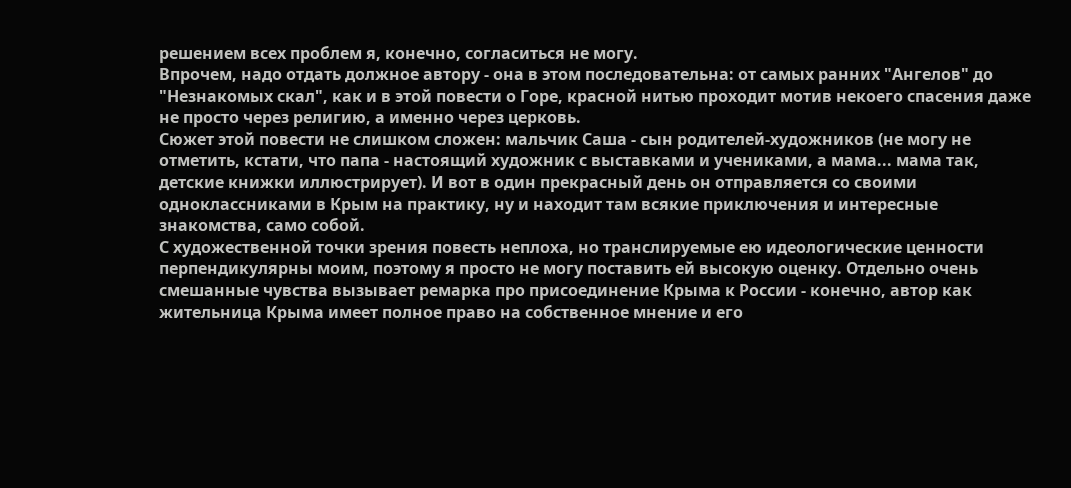решением всех проблем я, конечно, согласиться не могу.
Впрочем, надо отдать должное автору - она в этом последовательна: от самых ранних "Ангелов" до "Незнакомых скал", как и в этой повести о Горе, красной нитью проходит мотив некоего спасения даже не просто через религию, а именно через церковь.
Сюжет этой повести не слишком сложен: мальчик Саша - сын родителей-художников (не могу не отметить, кстати, что папа - настоящий художник с выставками и учениками, а мама... мама так, детские книжки иллюстрирует). И вот в один прекрасный день он отправляется со своими одноклассниками в Крым на практику, ну и находит там всякие приключения и интересные знакомства, само собой.
С художественной точки зрения повесть неплоха, но транслируемые ею идеологические ценности перпендикулярны моим, поэтому я просто не могу поставить ей высокую оценку. Отдельно очень смешанные чувства вызывает ремарка про присоединение Крыма к России - конечно, автор как жительница Крыма имеет полное право на собственное мнение и его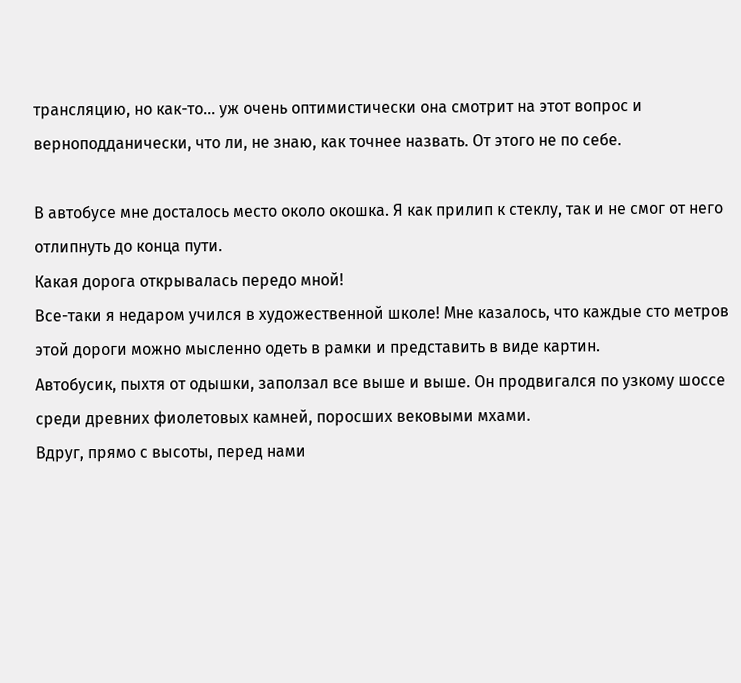трансляцию, но как-то... уж очень оптимистически она смотрит на этот вопрос и верноподданически, что ли, не знаю, как точнее назвать. От этого не по себе.

В автобусе мне досталось место около окошка. Я как прилип к стеклу, так и не смог от него отлипнуть до конца пути.
Какая дорога открывалась передо мной!
Все-таки я недаром учился в художественной школе! Мне казалось, что каждые сто метров этой дороги можно мысленно одеть в рамки и представить в виде картин.
Автобусик, пыхтя от одышки, заползал все выше и выше. Он продвигался по узкому шоссе среди древних фиолетовых камней, поросших вековыми мхами.
Вдруг, прямо с высоты, перед нами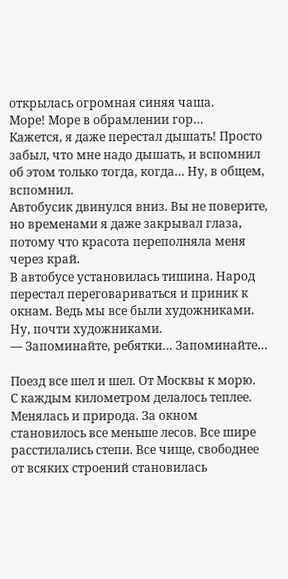открылась огромная синяя чаша.
Море! Море в обрамлении гор…
Кажется, я даже перестал дышать! Просто забыл, что мне надо дышать, и вспомнил об этом только тогда, когда… Ну, в общем, вспомнил.
Автобусик двинулся вниз. Вы не поверите, но временами я даже закрывал глаза, потому что красота переполняла меня через край.
В автобусе установилась тишина. Народ перестал переговариваться и приник к окнам. Ведь мы все были художниками.
Ну, почти художниками.
— Запоминайте, ребятки… Запоминайте…

Поезд все шел и шел. От Москвы к морю.
С каждым километром делалось теплее. Менялась и природа. За окном становилось все меньше лесов. Все шире расстилались степи. Все чище, свободнее от всяких строений становилась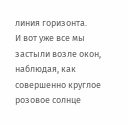линия горизонта.
И вот уже все мы застыли возле окон, наблюдая, как совершенно круглое розовое солнце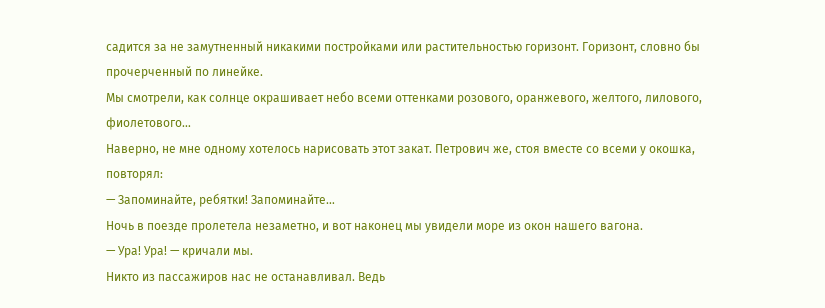садится за не замутненный никакими постройками или растительностью горизонт. Горизонт, словно бы прочерченный по линейке.
Мы смотрели, как солнце окрашивает небо всеми оттенками розового, оранжевого, желтого, лилового, фиолетового…
Наверно, не мне одному хотелось нарисовать этот закат. Петрович же, стоя вместе со всеми у окошка, повторял:
— Запоминайте, ребятки! Запоминайте…
Ночь в поезде пролетела незаметно, и вот наконец мы увидели море из окон нашего вагона.
— Ура! Ура! — кричали мы.
Никто из пассажиров нас не останавливал. Ведь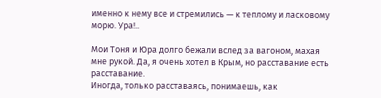именно к нему все и стремились — к теплому и ласковому морю. Ура!..

Мои Тоня и Юра долго бежали вслед за вагоном, махая мне рукой. Да, я очень хотел в Крым, но расставание есть расставание.
Иногда, только расставаясь, понимаешь, как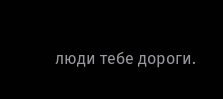люди тебе дороги.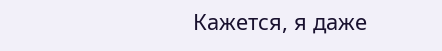Кажется, я даже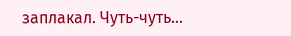заплакал. Чуть-чуть…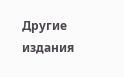Другие издания